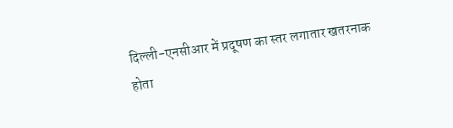दिल्ली-एनसीआर में प्रदूषण का स्तर लगातार खतरनाक होता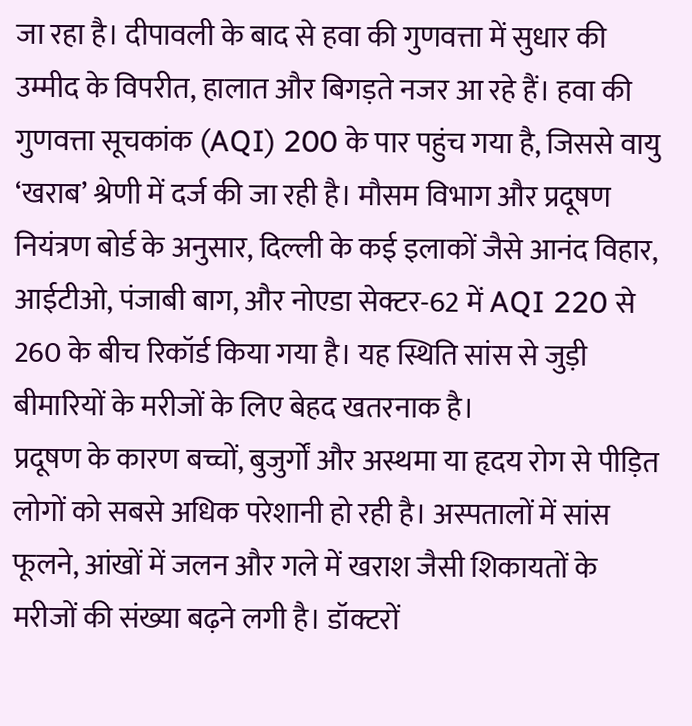जा रहा है। दीपावली के बाद से हवा की गुणवत्ता में सुधार की उम्मीद के विपरीत, हालात और बिगड़ते नजर आ रहे हैं। हवा की गुणवत्ता सूचकांक (AQI) 200 के पार पहुंच गया है, जिससे वायु ‘खराब’ श्रेणी में दर्ज की जा रही है। मौसम विभाग और प्रदूषण नियंत्रण बोर्ड के अनुसार, दिल्ली के कई इलाकों जैसे आनंद विहार, आईटीओ, पंजाबी बाग, और नोएडा सेक्टर-62 में AQI 220 से 260 के बीच रिकॉर्ड किया गया है। यह स्थिति सांस से जुड़ी बीमारियों के मरीजों के लिए बेहद खतरनाक है।
प्रदूषण के कारण बच्चों, बुजुर्गों और अस्थमा या हृदय रोग से पीड़ित लोगों को सबसे अधिक परेशानी हो रही है। अस्पतालों में सांस फूलने, आंखों में जलन और गले में खराश जैसी शिकायतों के मरीजों की संख्या बढ़ने लगी है। डॉक्टरों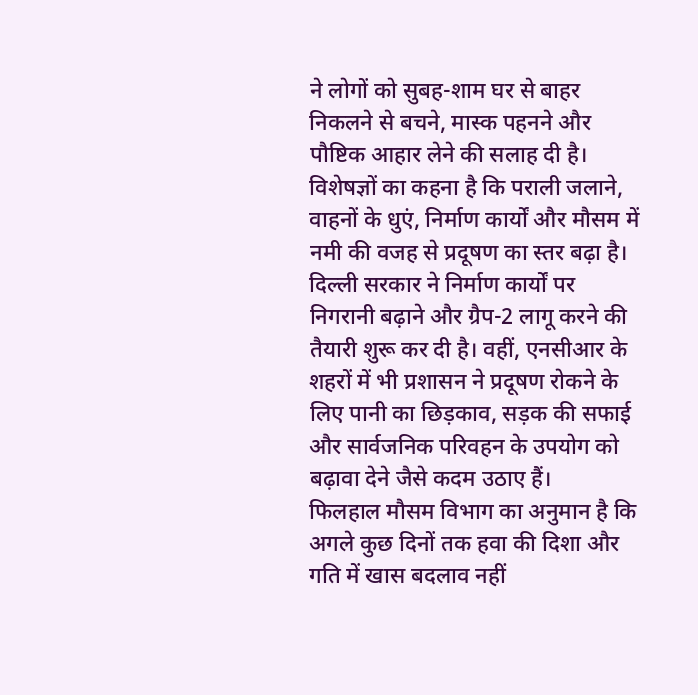ने लोगों को सुबह-शाम घर से बाहर निकलने से बचने, मास्क पहनने और पौष्टिक आहार लेने की सलाह दी है।
विशेषज्ञों का कहना है कि पराली जलाने, वाहनों के धुएं, निर्माण कार्यों और मौसम में नमी की वजह से प्रदूषण का स्तर बढ़ा है। दिल्ली सरकार ने निर्माण कार्यों पर निगरानी बढ़ाने और ग्रैप-2 लागू करने की तैयारी शुरू कर दी है। वहीं, एनसीआर के शहरों में भी प्रशासन ने प्रदूषण रोकने के लिए पानी का छिड़काव, सड़क की सफाई और सार्वजनिक परिवहन के उपयोग को बढ़ावा देने जैसे कदम उठाए हैं।
फिलहाल मौसम विभाग का अनुमान है कि अगले कुछ दिनों तक हवा की दिशा और गति में खास बदलाव नहीं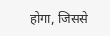होगा, जिससे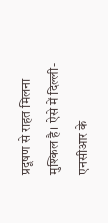प्रदूषण से राहत मिलना मुश्किल है। ऐसे में दिल्ली-एनसीआर के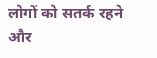लोगों को सतर्क रहने और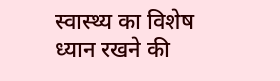स्वास्थ्य का विशेष ध्यान रखने की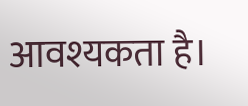आवश्यकता है।